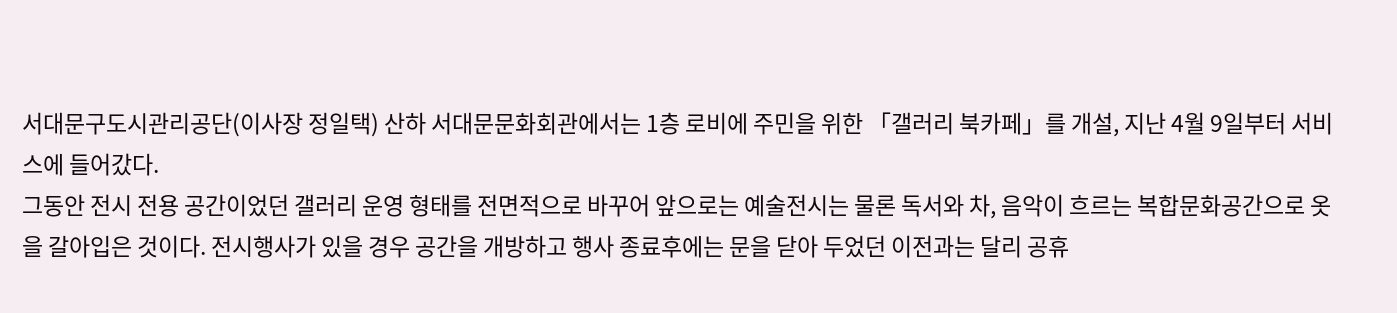서대문구도시관리공단(이사장 정일택) 산하 서대문문화회관에서는 1층 로비에 주민을 위한 「갤러리 북카페」를 개설, 지난 4월 9일부터 서비스에 들어갔다.
그동안 전시 전용 공간이었던 갤러리 운영 형태를 전면적으로 바꾸어 앞으로는 예술전시는 물론 독서와 차, 음악이 흐르는 복합문화공간으로 옷을 갈아입은 것이다. 전시행사가 있을 경우 공간을 개방하고 행사 종료후에는 문을 닫아 두었던 이전과는 달리 공휴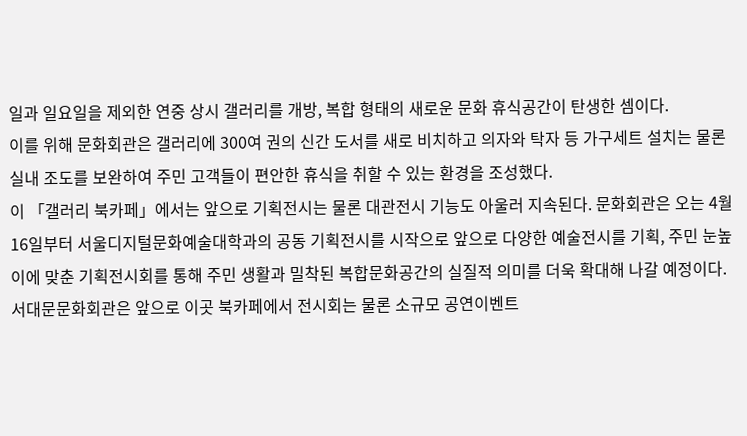일과 일요일을 제외한 연중 상시 갤러리를 개방, 복합 형태의 새로운 문화 휴식공간이 탄생한 셈이다.
이를 위해 문화회관은 갤러리에 300여 권의 신간 도서를 새로 비치하고 의자와 탁자 등 가구세트 설치는 물론 실내 조도를 보완하여 주민 고객들이 편안한 휴식을 취할 수 있는 환경을 조성했다.
이 「갤러리 북카페」에서는 앞으로 기획전시는 물론 대관전시 기능도 아울러 지속된다. 문화회관은 오는 4월 16일부터 서울디지털문화예술대학과의 공동 기획전시를 시작으로 앞으로 다양한 예술전시를 기획, 주민 눈높이에 맞춘 기획전시회를 통해 주민 생활과 밀착된 복합문화공간의 실질적 의미를 더욱 확대해 나갈 예정이다.
서대문문화회관은 앞으로 이곳 북카페에서 전시회는 물론 소규모 공연이벤트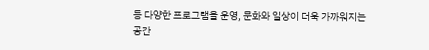등 다양한 프로그램을 운영, 문화와 일상이 더욱 가까워지는 공간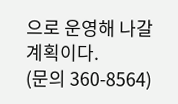으로 운영해 나갈 계획이다.
(문의 360-8564)